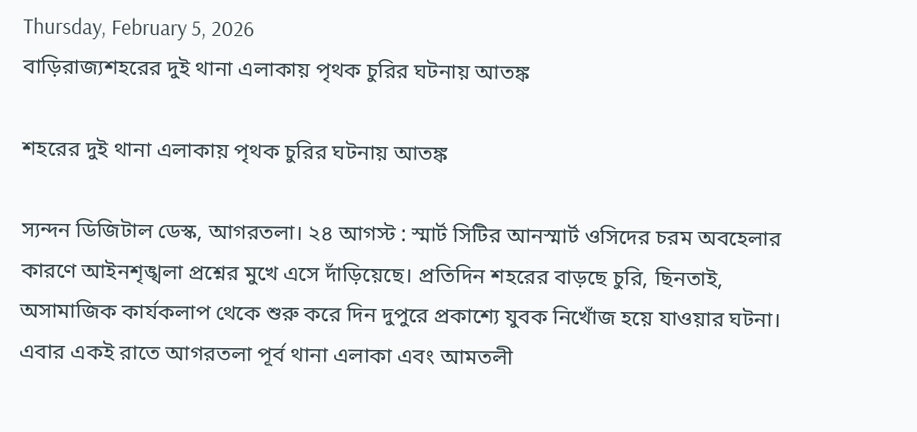Thursday, February 5, 2026
বাড়িরাজ্যশহরের দুই থানা এলাকায় পৃথক চুরির ঘটনায় আতঙ্ক

শহরের দুই থানা এলাকায় পৃথক চুরির ঘটনায় আতঙ্ক

স্যন্দন ডিজিটাল ডেস্ক, আগরতলা। ২৪ আগস্ট : স্মার্ট সিটির আনস্মার্ট ওসিদের চরম অবহেলার কারণে আইনশৃঙ্খলা প্রশ্নের মুখে এসে দাঁড়িয়েছে। প্রতিদিন শহরের বাড়ছে চুরি, ছিনতাই, অসামাজিক কার্যকলাপ থেকে শুরু করে দিন দুপুরে প্রকাশ্যে যুবক নিখোঁজ হয়ে যাওয়ার ঘটনা। এবার একই রাতে আগরতলা পূর্ব থানা এলাকা এবং আমতলী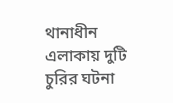থানাধীন এলাকায় দুটি চুরির ঘটনা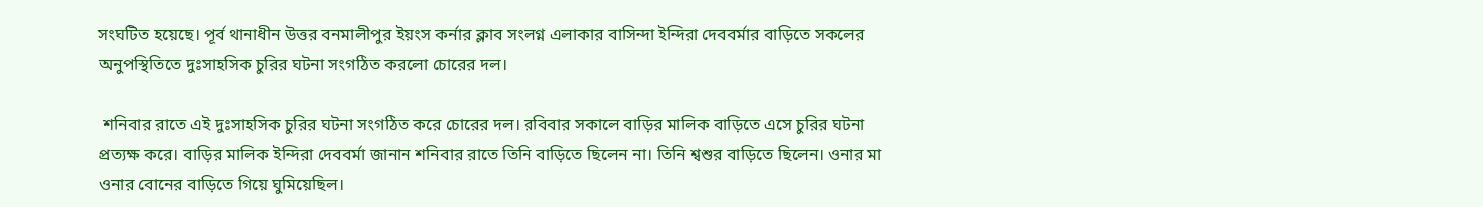সংঘটিত হয়েছে। পূর্ব থানাধীন উত্তর বনমালীপুর ইয়ংস কর্নার ক্লাব সংলগ্ন এলাকার বাসিন্দা ইন্দিরা দেববর্মার বাড়িতে সকলের অনুপস্থিতিতে দুঃসাহসিক চুরির ঘটনা সংগঠিত করলো চোরের দল।

 শনিবার রাতে এই দুঃসাহসিক চুরির ঘটনা সংগঠিত করে চোরের দল। রবিবার সকালে বাড়ির মালিক বাড়িতে এসে চুরির ঘটনা প্রত্যক্ষ করে। বাড়ির মালিক ইন্দিরা দেববর্মা জানান শনিবার রাতে তিনি বাড়িতে ছিলেন না। তিনি শ্বশুর বাড়িতে ছিলেন। ওনার মা ওনার বোনের বাড়িতে গিয়ে ঘুমিয়েছিল।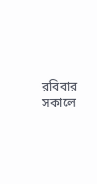রবিবার সকালে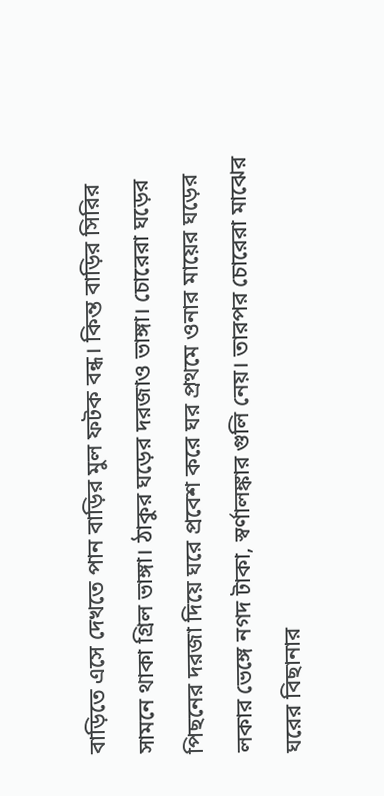বাড়িতে এসে দেখতে পান বাড়ির মুল ফটক বন্ধ। কিন্ত বাড়ির সিরির সামনে থাকা গ্রিল ভাঙ্গা। ঠাকুর ঘড়ের দরজাও ভাঙ্গা। চোরেরা ঘড়ের পিছনের দরজা দিয়ে ঘরে প্রবেশ করে ঘর প্রথমে ওনার মায়ের ঘড়ের লকার ভেঙ্গে নগদ টাকা, স্বর্ণালঙ্কার গুলি নেয়। তারপর চোরেরা মাঝের ঘরের বিছানার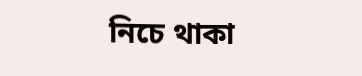নিচে থাকা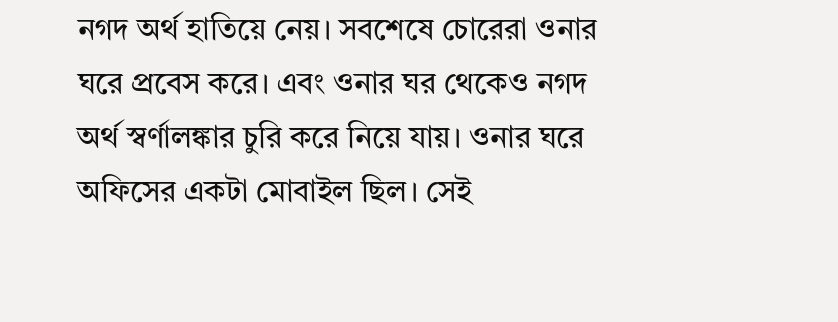নগদ অর্থ হাতিয়ে নেয়। সবশেষে চোরেরা ওনার ঘরে প্রবেস করে। এবং ওনার ঘর থেকেও নগদ অর্থ স্বর্ণালঙ্কার চুরি করে নিয়ে যায়। ওনার ঘরে অফিসের একটা মোবাইল ছিল। সেই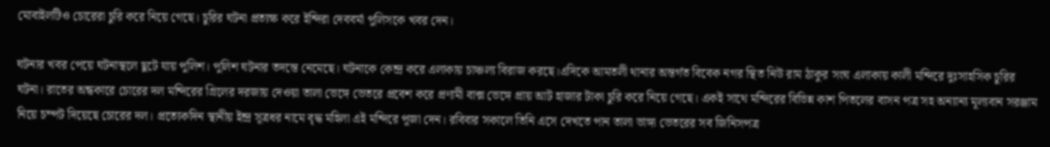মোবাইলটিও চোরেরা চুরি করে নিয়ে গেছে। চুরির ঘটনা প্রত্যক্ষ করে ইন্দিরা দেববর্মা পুলিসকে খবর দেন।

ঘটনার খবর পেয়ে ঘটনাস্থলে ছুটে যায় পুলিশ। পুলিশ ঘটনার তদন্তে নেমেছে। ঘটনাকে কেন্দ্র করে এলাকায় চাঞ্চল্য বিরাজ করছে।এদিকে আমতলী থানার অন্তর্গত বিবেক নগর স্থিত নিউ রাম ঠাকুর সংঘ এলাকায় কালী মন্দিরে দুঃসাহসিক চুরির ঘটনা। রাতের অন্ধকারে চোরের দল মন্দিরের গ্রিলের দরজায় দেওয়া তালা ভেঙ্গে ভেতরে প্রবেশ করে প্রণামী বাক্স ভেঙ্গে প্রায় আট হাজার টাকা চুরি করে নিয়ে গেছে। একই সাথে মন্দিরের বিভিন্ন কাশ পিতলের বাসন পত্র সহ অন্যান্য মূল্যবান সরঞ্জাম নিয়ে চম্পট দিয়েছে চোরের দল। প্রত্যেকদিন স্থানীয় ইন্দ্র সূত্রধর নামে বৃদ্ধ মহিলা এই মন্দিরে পূজা দেন। রবিবার সকালে তিনি এসে দেখতে পান তালা ভাঙ্গা ভেতরের সব জিনিসপত্র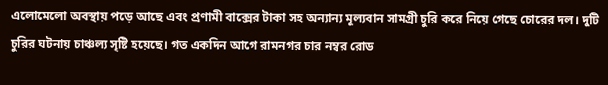এলোমেলো অবস্থায় পড়ে আছে এবং প্রণামী বাক্সের টাকা সহ অন্যান্য মূল্যবান সামগ্রী চুরি করে নিয়ে গেছে চোরের দল। দুটি চুরির ঘটনায় চাঞ্চল্য সৃষ্টি হয়েছে। গত একদিন আগে রামনগর চার নম্বর রোড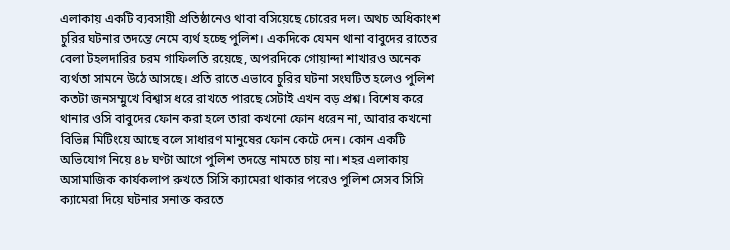এলাকায় একটি ব্যবসায়ী প্রতিষ্ঠানেও থাবা বসিয়েছে চোরের দল। অথচ অধিকাংশ চুরির ঘটনার তদন্তে নেমে ব্যর্থ হচ্ছে পুলিশ। একদিকে যেমন থানা বাবুদের রাতের বেলা টহলদারির চরম গাফিলতি রয়েছে, অপরদিকে গোয়ান্দা শাখারও অনেক ব্যর্থতা সামনে উঠে আসছে। প্রতি রাতে এভাবে চুরির ঘটনা সংঘটিত হলেও পুলিশ কতটা জনসম্মুখে বিশ্বাস ধরে রাখতে পারছে সেটাই এখন বড় প্রশ্ন। বিশেষ করে থানার ওসি বাবুদের ফোন করা হলে তারা কখনো ফোন ধরেন না, আবার কখনো বিভিন্ন মিটিংয়ে আছে বলে সাধারণ মানুষের ফোন কেটে দেন। কোন একটি অভিযোগ নিয়ে ৪৮ ঘণ্টা আগে পুলিশ তদন্তে নামতে চায় না। শহর এলাকায় অসামাজিক কার্যকলাপ রুখতে সিসি ক্যামেরা থাকার পরেও পুলিশ সেসব সিসি ক্যামেরা দিয়ে ঘটনার সনাক্ত করতে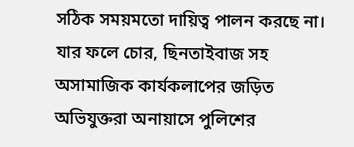সঠিক সময়মতো দায়িত্ব পালন করছে না। যার ফলে চোর, ছিনতাইবাজ সহ অসামাজিক কার্যকলাপের জড়িত অভিযুক্তরা অনায়াসে পুলিশের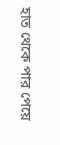হাত থেকে পার পেয়ে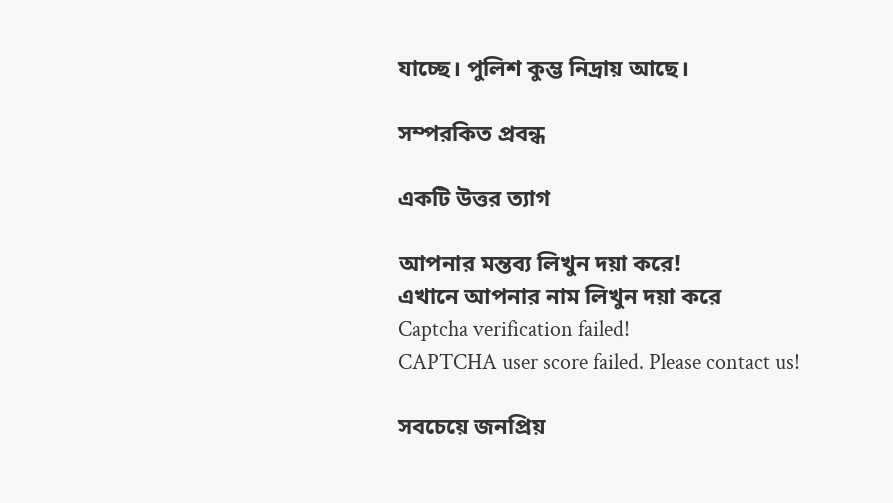যাচ্ছে। পুলিশ কুম্ভ নিদ্রায় আছে।

সম্পরকিত প্রবন্ধ

একটি উত্তর ত্যাগ

আপনার মন্তব্য লিখুন দয়া করে!
এখানে আপনার নাম লিখুন দয়া করে
Captcha verification failed!
CAPTCHA user score failed. Please contact us!

সবচেয়ে জনপ্রিয়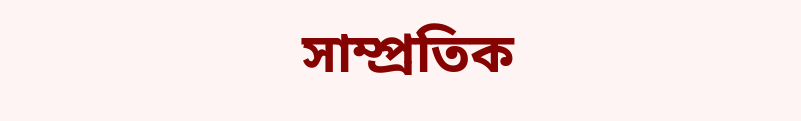সাম্প্রতিক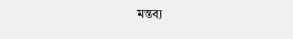মন্তব্য